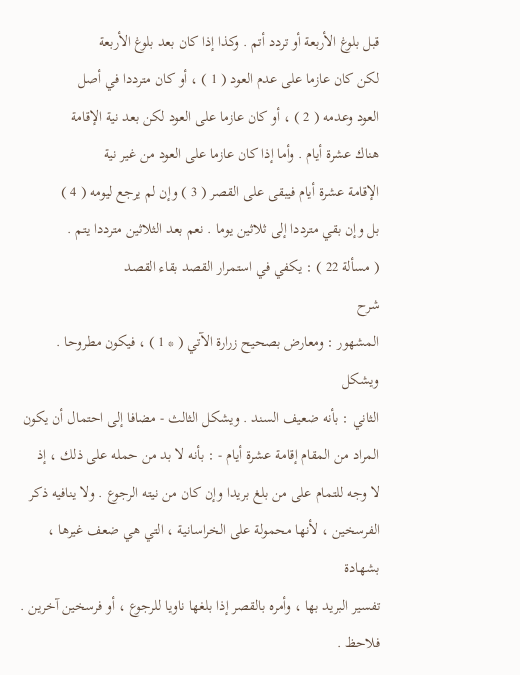قبل بلوغ الأربعة أو تردد أتم . وكذا إذا كان بعد بلوغ الأربعة
لكن كان عازما على عدم العود ( 1 ) ، أو كان مترددا في أصل
العود وعدمه ( 2 ) ، أو كان عازما على العود لكن بعد نية الإقامة
هناك عشرة أيام . وأما إذا كان عازما على العود من غير نية
الإقامة عشرة أيام فيبقى على القصر ( 3 ) وإن لم يرجع ليومه ( 4 )
بل وإن بقي مترددا إلى ثلاثين يوما . نعم بعد الثلاثين مترددا يتم .
( مسألة 22 ) : يكفي في استمرار القصد بقاء القصد
شرح
المشهور : ومعارض بصحيح زرارة الآتي ( * 1 ) ، فيكون مطروحا . ويشكل
الثاني : بأنه ضعيف السند . ويشكل الثالث - مضافا إلى احتمال أن يكون
المراد من المقام إقامة عشرة أيام - : بأنه لا بد من حمله على ذلك ، إذ
لا وجه للتمام على من بلغ بريدا وإن كان من نيته الرجوع . ولا ينافيه ذكر
الفرسخين ، لأنها محمولة على الخراسانية ، التي هي ضعف غيرها ، بشهادة
تفسير البريد بها ، وأمره بالقصر إذا بلغها ناويا للرجوع ، أو فرسخين آخرين .
فلاحظ .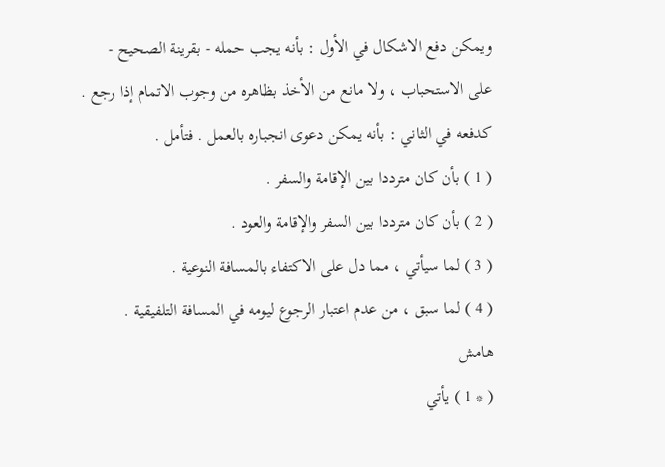ويمكن دفع الاشكال في الأول : بأنه يجب حمله - بقرينة الصحيح -
على الاستحباب ، ولا مانع من الأخذ بظاهره من وجوب الاتمام إذا رجع .
كدفعه في الثاني : بأنه يمكن دعوى انجباره بالعمل . فتأمل .
( 1 ) بأن كان مترددا بين الإقامة والسفر .
( 2 ) بأن كان مترددا بين السفر والإقامة والعود .
( 3 ) لما سيأتي ، مما دل على الاكتفاء بالمسافة النوعية .
( 4 ) لما سبق ، من عدم اعتبار الرجوع ليومه في المسافة التلفيقية .
هامش
( * 1 ) يأتي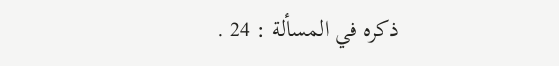ذكره في المسألة : 24 .